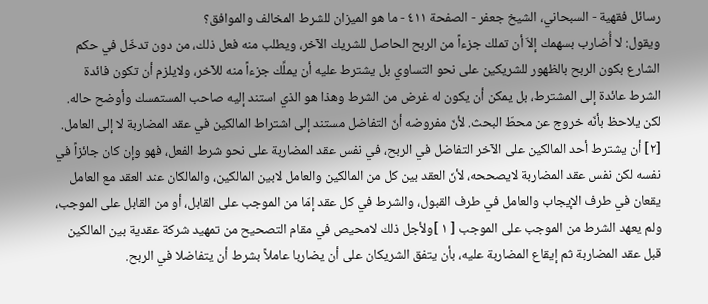رسائل فقهية - السبحاني، الشيخ جعفر - الصفحة ٤١١ - ما هو الميزان للشرط المخالف والموافق؟
ويقول: لا أُضارب بسهمك إلاّ أن تملك جزءاً من الربح الحاصل للشريك الآخر، ويطلب منه فعل ذلك، من دون تدخّل في حكم الشارع بكون الربح بالظهور للشريكين على نحو التساوي بل يشترط عليه أن يملِّك جزءاً منه للآخر، ولايلزم أن تكون فائدة الشرط عائدة إلى المشترط، بل يمكن أن يكون له غرض من الشرط وهذا هو الذي استند إليه صاحب المستمسك وأوضح حاله. لكن يلاحظ بأنّه خروج عن محطّ البحث. لأنّ مفروضه أنّ التفاضل مستند إلى اشتراط المالكين في عقد المضاربة لا إلى العامل.
[٢] أن يشترط أحد المالكين على الآخر التفاضل في الربح، في نفس عقد المضاربة على نحو شرط الفعل، فهو وإن كان جائزاً في نفسه لكن نفس عقد المضاربة لايصححه، لأنّ العقد بين كل من المالكين والعامل لابين المالكين، والمالكان عند العقد مع العامل يقعان في طرف الإيجاب والعامل في طرف القبول، والشرط في كل عقد إمّا من الموجب على القابل، أو من القابل على الموجب، ولم يعهد الشرط من الموجب على الموجب [ ١ ]ولأجل ذلك لامحيص في مقام التصحيح من تمهيد شركة عقدية بين المالكين قبل عقد المضاربة ثم إيقاع المضاربة عليه، بأن يتفق الشريكان على أن يضاربا عاملاً بشرط أن يتفاضلا في الربح.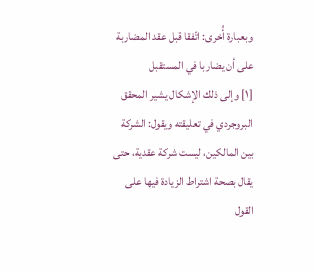وبعبارة أُخرى: اتّفقا قبل عقد المضاربة على أن يضاربا في المستقبل
[١] وإلى ذلك الإشكال يشير المحقق البروجردي في تعليقته ويقول: الشركة بين المالكين، ليست شركة عقدية، حتى يقال بصحة اشتراط الزيادة فيها على القول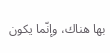بها هناك، وإنّما يكون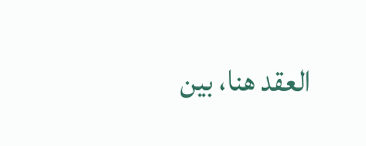العقد هنا، بين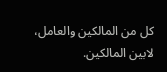كل من المالكين والعامل، لابين المالكين.